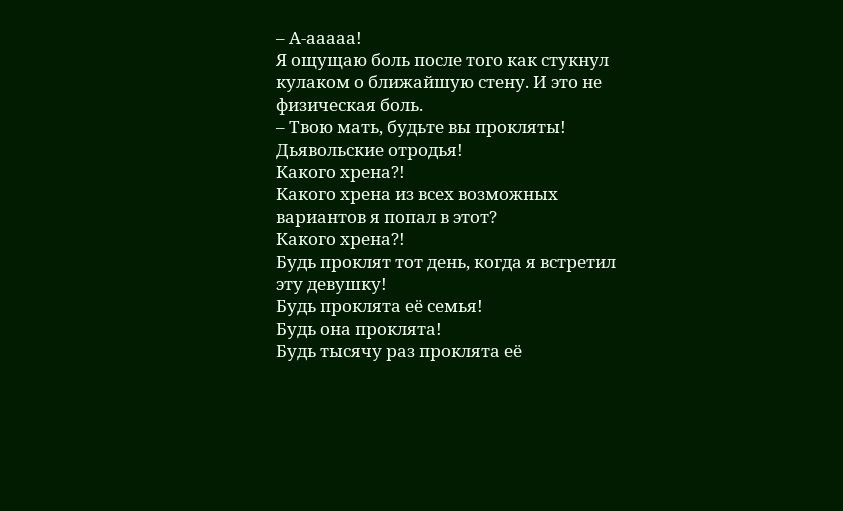– А-ааааа!
Я ощущаю боль после того как стукнул кулаком о ближайшую стену. И это не физическая боль.
– Твою мать, будьте вы прокляты! Дьявольские отродья!
Какого хрена?!
Какого хрена из всех возможных вариантов я попал в этот?
Какого хрена?!
Будь проклят тот день, когда я встретил эту девушку!
Будь проклята её семья!
Будь она проклята!
Будь тысячу раз проклята её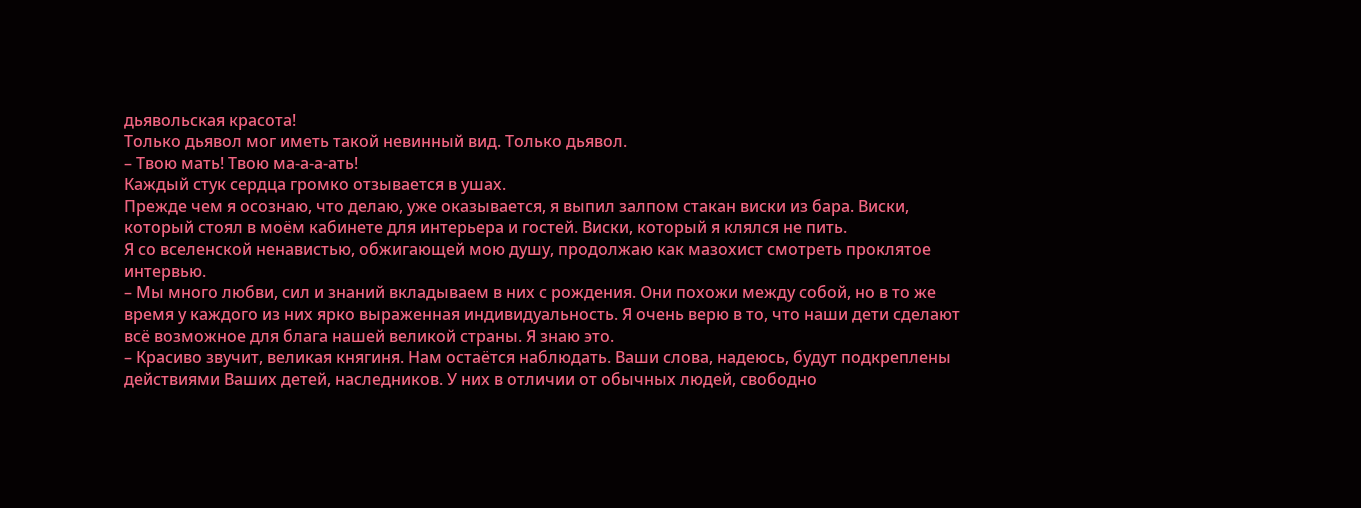дьявольская красота!
Только дьявол мог иметь такой невинный вид. Только дьявол.
– Твою мать! Твою ма-а-а-ать!
Каждый стук сердца громко отзывается в ушах.
Прежде чем я осознаю, что делаю, уже оказывается, я выпил залпом стакан виски из бара. Виски, который стоял в моём кабинете для интерьера и гостей. Виски, который я клялся не пить.
Я со вселенской ненавистью, обжигающей мою душу, продолжаю как мазохист смотреть проклятое интервью.
– Мы много любви, сил и знаний вкладываем в них с рождения. Они похожи между собой, но в то же время у каждого из них ярко выраженная индивидуальность. Я очень верю в то, что наши дети сделают всё возможное для блага нашей великой страны. Я знаю это.
– Красиво звучит, великая княгиня. Нам остаётся наблюдать. Ваши слова, надеюсь, будут подкреплены действиями Ваших детей, наследников. У них в отличии от обычных людей, свободно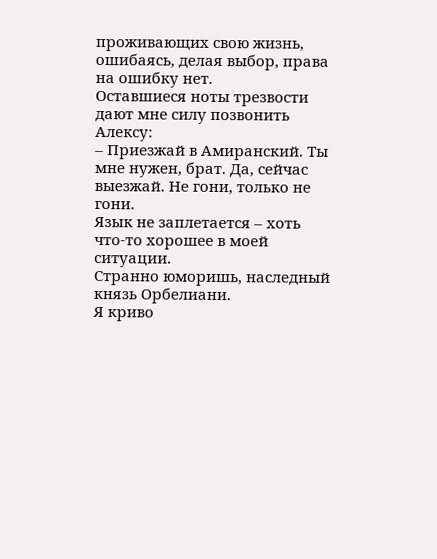проживающих свою жизнь, ошибаясь, делая выбор, права на ошибку нет.
Оставшиеся ноты трезвости дают мне силу позвонить Алексу:
– Приезжай в Амиранский. Ты мне нужен, брат. Да, сейчас выезжай. Не гони, только не гони.
Язык не заплетается – хоть что-то хорошее в моей ситуации.
Странно юморишь, наследный князь Орбелиани.
Я криво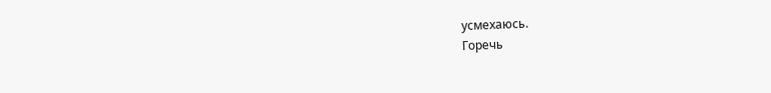усмехаюсь.
Горечь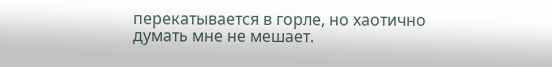перекатывается в горле, но хаотично думать мне не мешает.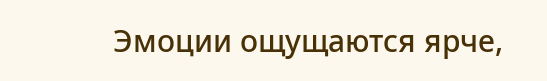Эмоции ощущаются ярче,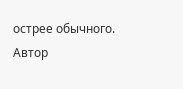острее обычного.
Автор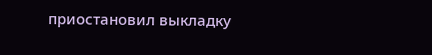приостановил выкладку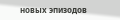новых эпизодов